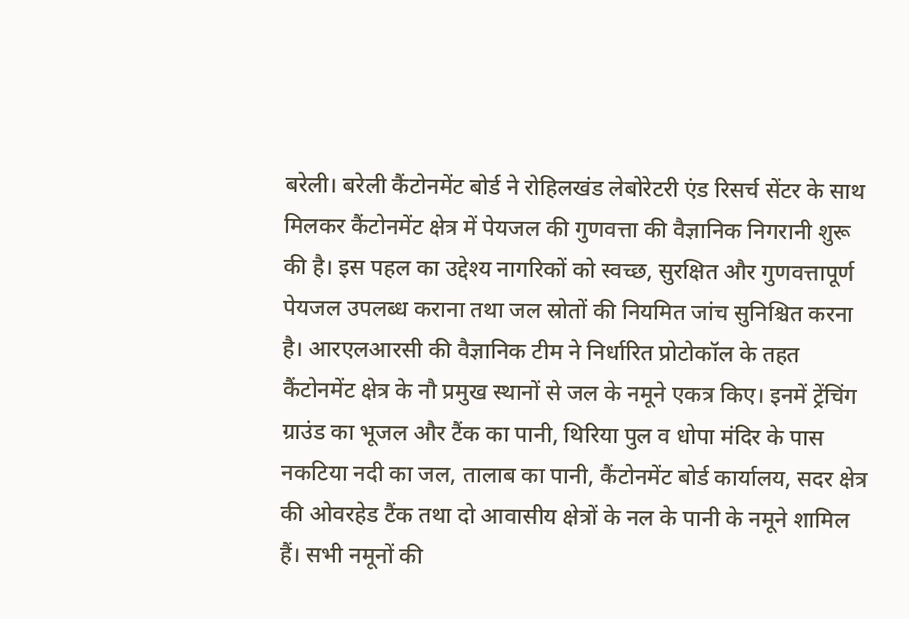बरेली। बरेली कैंटोनमेंट बोर्ड ने रोहिलखंड लेबोरेटरी एंड रिसर्च सेंटर के साथ मिलकर कैंटोनमेंट क्षेत्र में पेयजल की गुणवत्ता की वैज्ञानिक निगरानी शुरू की है। इस पहल का उद्देश्य नागरिकों को स्वच्छ, सुरक्षित और गुणवत्तापूर्ण पेयजल उपलब्ध कराना तथा जल स्रोतों की नियमित जांच सुनिश्चित करना है। आरएलआरसी की वैज्ञानिक टीम ने निर्धारित प्रोटोकॉल के तहत कैंटोनमेंट क्षेत्र के नौ प्रमुख स्थानों से जल के नमूने एकत्र किए। इनमें ट्रेंचिंग ग्राउंड का भूजल और टैंक का पानी, थिरिया पुल व धोपा मंदिर के पास नकटिया नदी का जल, तालाब का पानी, कैंटोनमेंट बोर्ड कार्यालय, सदर क्षेत्र की ओवरहेड टैंक तथा दो आवासीय क्षेत्रों के नल के पानी के नमूने शामिल हैं। सभी नमूनों की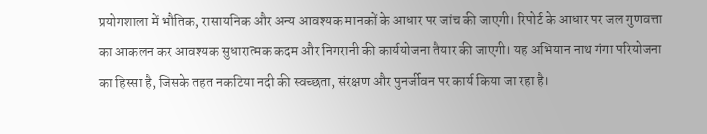प्रयोगशाला में भौतिक, रासायनिक और अन्य आवश्यक मानकों के आधार पर जांच की जाएगी। रिपोर्ट के आधार पर जल गुणवत्ता का आकलन कर आवश्यक सुधारात्मक कदम और निगरानी की कार्ययोजना तैयार की जाएगी। यह अभियान नाथ गंगा परियोजना का हिस्सा है, जिसके तहत नकटिया नदी की स्वच्छता, संरक्षण और पुनर्जीवन पर कार्य किया जा रहा है।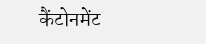कैंटोनमेंट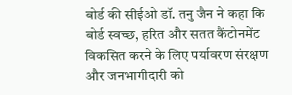बोर्ड की सीईओ डॉ. तनु जैन ने कहा कि बोर्ड स्वच्छ, हरित और सतत कैंटोनमेंट विकसित करने के लिए पर्यावरण संरक्षण और जनभागीदारी को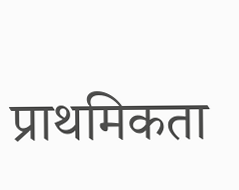प्राथमिकता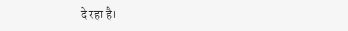दे रहा है।